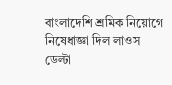বাংলাদেশি শ্রমিক নিয়োগে নিষেধাজ্ঞা দিল লাওস
ডেল্টা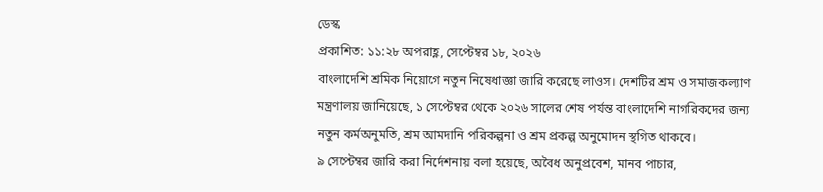ডেস্ক
প্রকাশিত: ১১:২৮ অপরাহ্ণ, সেপ্টেম্বর ১৮, ২০২৬
বাংলাদেশি শ্রমিক নিয়োগে নতুন নিষেধাজ্ঞা জারি করেছে লাওস। দেশটির শ্রম ও সমাজকল্যাণ মন্ত্রণালয় জানিয়েছে, ১ সেপ্টেম্বর থেকে ২০২৬ সালের শেষ পর্যন্ত বাংলাদেশি নাগরিকদের জন্য নতুন কর্মঅনুমতি, শ্রম আমদানি পরিকল্পনা ও শ্রম প্রকল্প অনুমোদন স্থগিত থাকবে।
৯ সেপ্টেম্বর জারি করা নির্দেশনায় বলা হয়েছে, অবৈধ অনুপ্রবেশ, মানব পাচার,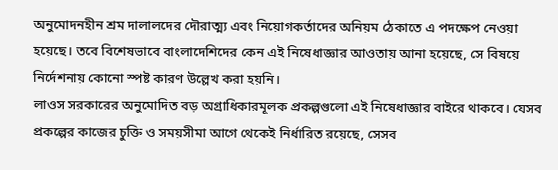অনুমোদনহীন শ্রম দালালদের দৌরাত্ম্য এবং নিয়োগকর্তাদের অনিয়ম ঠেকাতে এ পদক্ষেপ নেওয়া হয়েছে। তবে বিশেষভাবে বাংলাদেশিদের কেন এই নিষেধাজ্ঞার আওতায় আনা হয়েছে, সে বিষয়ে নির্দেশনায় কোনো স্পষ্ট কারণ উল্লেখ করা হয়নি।
লাওস সরকারের অনুমোদিত বড় অগ্রাধিকারমূলক প্রকল্পগুলো এই নিষেধাজ্ঞার বাইরে থাকবে। যেসব প্রকল্পের কাজের চুক্তি ও সময়সীমা আগে থেকেই নির্ধারিত রয়েছে, সেসব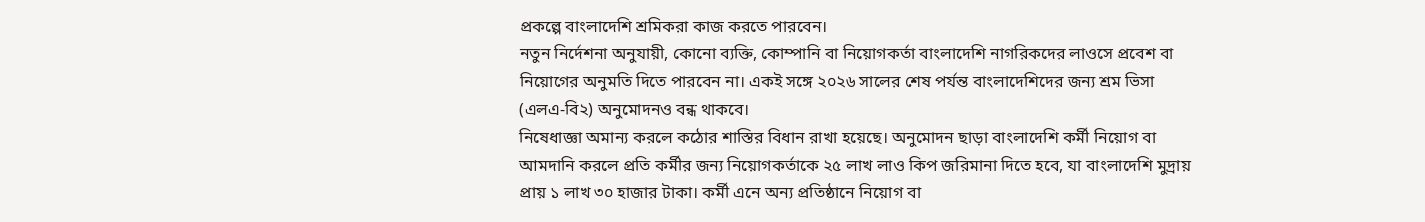প্রকল্পে বাংলাদেশি শ্রমিকরা কাজ করতে পারবেন।
নতুন নির্দেশনা অনুযায়ী, কোনো ব্যক্তি, কোম্পানি বা নিয়োগকর্তা বাংলাদেশি নাগরিকদের লাওসে প্রবেশ বা নিয়োগের অনুমতি দিতে পারবেন না। একই সঙ্গে ২০২৬ সালের শেষ পর্যন্ত বাংলাদেশিদের জন্য শ্রম ভিসা (এলএ-বি২) অনুমোদনও বন্ধ থাকবে।
নিষেধাজ্ঞা অমান্য করলে কঠোর শাস্তির বিধান রাখা হয়েছে। অনুমোদন ছাড়া বাংলাদেশি কর্মী নিয়োগ বা আমদানি করলে প্রতি কর্মীর জন্য নিয়োগকর্তাকে ২৫ লাখ লাও কিপ জরিমানা দিতে হবে, যা বাংলাদেশি মুদ্রায় প্রায় ১ লাখ ৩০ হাজার টাকা। কর্মী এনে অন্য প্রতিষ্ঠানে নিয়োগ বা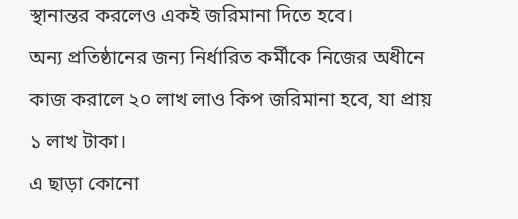স্থানান্তর করলেও একই জরিমানা দিতে হবে।
অন্য প্রতিষ্ঠানের জন্য নির্ধারিত কর্মীকে নিজের অধীনে কাজ করালে ২০ লাখ লাও কিপ জরিমানা হবে, যা প্রায় ১ লাখ টাকা।
এ ছাড়া কোনো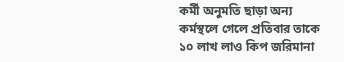কর্মী অনুমতি ছাড়া অন্য কর্মস্থলে গেলে প্রতিবার তাকে ১০ লাখ লাও কিপ জরিমানা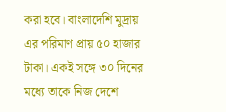করা হবে। বাংলাদেশি মুদ্রায় এর পরিমাণ প্রায় ৫০ হাজার টাকা। একই সঙ্গে ৩০ দিনের মধ্যে তাকে নিজ দেশে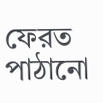ফেরত পাঠানো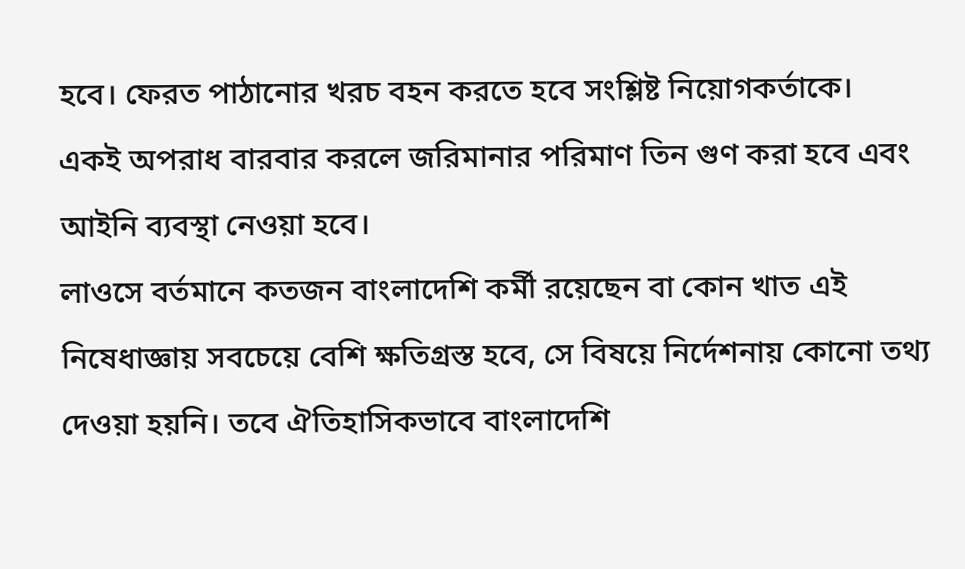হবে। ফেরত পাঠানোর খরচ বহন করতে হবে সংশ্লিষ্ট নিয়োগকর্তাকে।
একই অপরাধ বারবার করলে জরিমানার পরিমাণ তিন গুণ করা হবে এবং আইনি ব্যবস্থা নেওয়া হবে।
লাওসে বর্তমানে কতজন বাংলাদেশি কর্মী রয়েছেন বা কোন খাত এই নিষেধাজ্ঞায় সবচেয়ে বেশি ক্ষতিগ্রস্ত হবে, সে বিষয়ে নির্দেশনায় কোনো তথ্য দেওয়া হয়নি। তবে ঐতিহাসিকভাবে বাংলাদেশি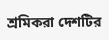শ্রমিকরা দেশটির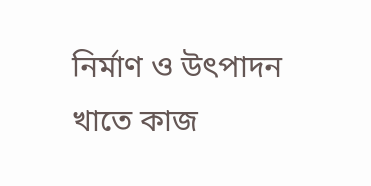নির্মাণ ও উৎপাদন খাতে কাজ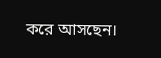করে আসছেন।